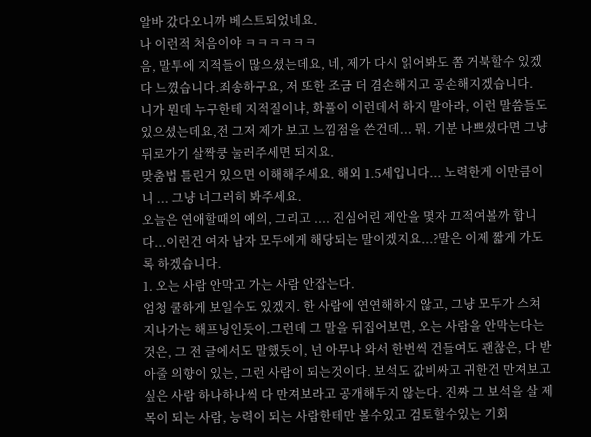알바 갔다오니까 베스트되었네요.
나 이런적 처음이야 ㅋㅋㅋㅋㅋㅋ
음, 말투에 지적들이 많으셨는데요, 네, 제가 다시 읽어봐도 쫌 거북할수 있겠다 느꼈습니다.죄송하구요, 저 또한 조금 더 겸손해지고 공손해지겠습니다.
니가 뭔데 누구한테 지적질이냐, 화풀이 이런데서 하지 말아라, 이런 말씀들도 있으셨는데요,전 그저 제가 보고 느낌점을 쓴건데... 뭐. 기분 나쁘셨다면 그냥 뒤로가기 살짝쿵 눌러주세면 되지요.
맞춤법 틀린거 있으면 이해해주세요. 해외 1.5세입니다... 노력한게 이만큼이니 ... 그냥 너그러히 봐주세요.
오늘은 연애할때의 예의, 그리고 .... 진심어린 제안을 몇자 끄적여볼까 합니다...이런건 여자 남자 모두에게 해당되는 말이겠지요...?말은 이제 짧게 가도록 하겠습니다.
1. 오는 사람 안막고 가는 사람 안잡는다.
엄청 쿨하게 보일수도 있겠지. 한 사람에 연연해하지 않고, 그냥 모두가 스쳐 지나가는 해프닝인듯이.그런데 그 말을 뒤집어보면, 오는 사람을 안막는다는것은, 그 전 글에서도 말했듯이, 넌 아무나 와서 한번씩 건들여도 괜찮은, 다 받아줄 의향이 있는, 그런 사람이 되는것이다. 보석도 값비싸고 귀한건 만져보고싶은 사람 하나하나씩 다 만져보라고 공개해두지 않는다. 진짜 그 보석을 살 제목이 되는 사람, 능력이 되는 사람한테만 볼수있고 검토할수있는 기회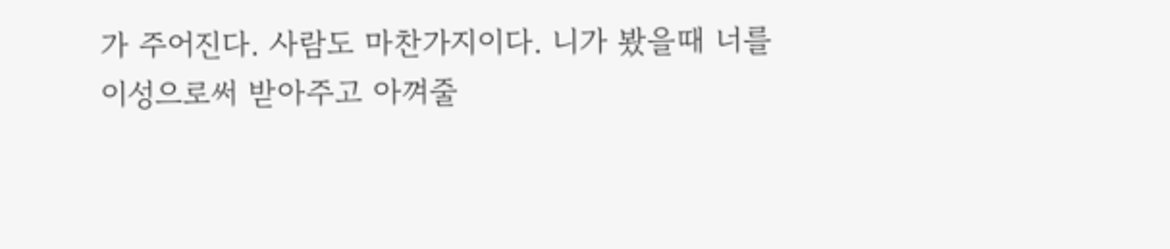가 주어진다. 사람도 마찬가지이다. 니가 봤을때 너를 이성으로써 받아주고 아껴줄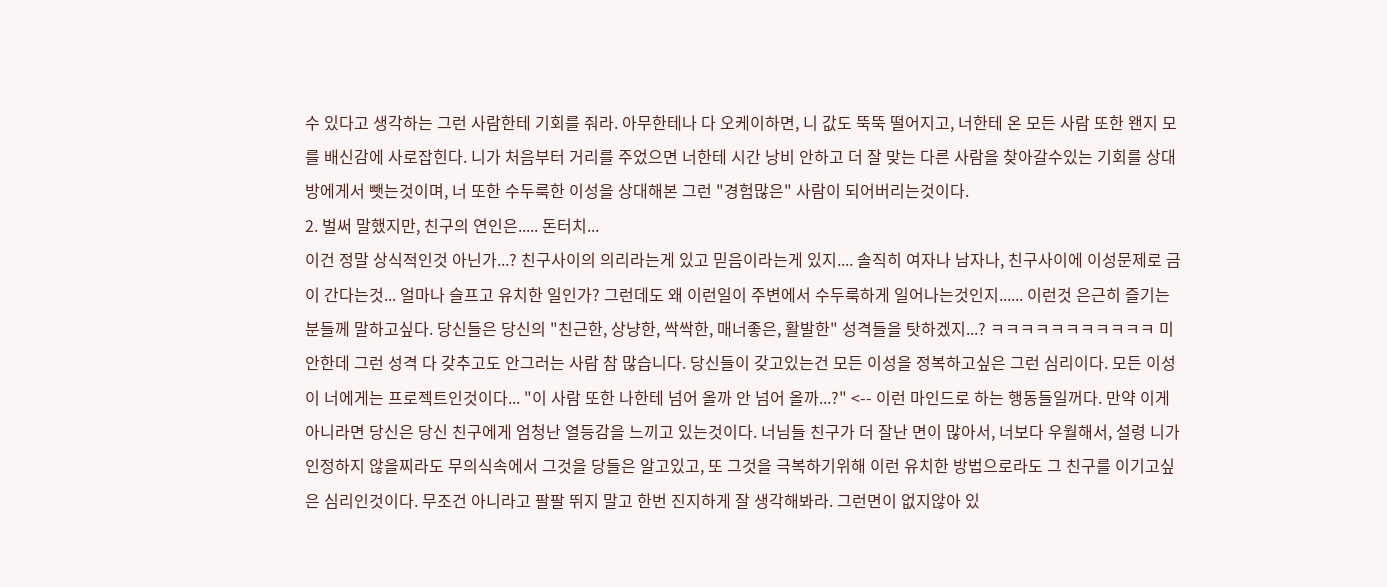수 있다고 생각하는 그런 사람한테 기회를 줘라. 아무한테나 다 오케이하면, 니 값도 뚝뚝 떨어지고, 너한테 온 모든 사람 또한 왠지 모를 배신감에 사로잡힌다. 니가 처음부터 거리를 주었으면 너한테 시간 낭비 안하고 더 잘 맞는 다른 사람을 찾아갈수있는 기회를 상대방에게서 뺏는것이며, 너 또한 수두룩한 이성을 상대해본 그런 "경험많은" 사람이 되어버리는것이다.
2. 벌써 말했지만, 친구의 연인은..... 돈터치...
이건 정말 상식적인것 아닌가...? 친구사이의 의리라는게 있고 믿음이라는게 있지.... 솔직히 여자나 남자나, 친구사이에 이성문제로 금이 간다는것... 얼마나 슬프고 유치한 일인가? 그런데도 왜 이런일이 주변에서 수두룩하게 일어나는것인지...... 이런것 은근히 즐기는 분들께 말하고싶다. 당신들은 당신의 "친근한, 상냥한, 싹싹한, 매너좋은, 활발한" 성격들을 탓하겠지...? ㅋㅋㅋㅋㅋㅋㅋㅋㅋㅋㅋ 미안한데 그런 성격 다 갖추고도 안그러는 사람 참 많습니다. 당신들이 갖고있는건 모든 이성을 정복하고싶은 그런 심리이다. 모든 이성이 너에게는 프로젝트인것이다... "이 사람 또한 나한테 넘어 올까 안 넘어 올까...?" <-- 이런 마인드로 하는 행동들일꺼다. 만약 이게 아니라면 당신은 당신 친구에게 엄청난 열등감을 느끼고 있는것이다. 너님들 친구가 더 잘난 면이 많아서, 너보다 우월해서, 설령 니가 인정하지 않을찌라도 무의식속에서 그것을 당들은 알고있고, 또 그것을 극복하기위해 이런 유치한 방법으로라도 그 친구를 이기고싶은 심리인것이다. 무조건 아니라고 팔팔 뛰지 말고 한번 진지하게 잘 생각해봐라. 그런면이 없지않아 있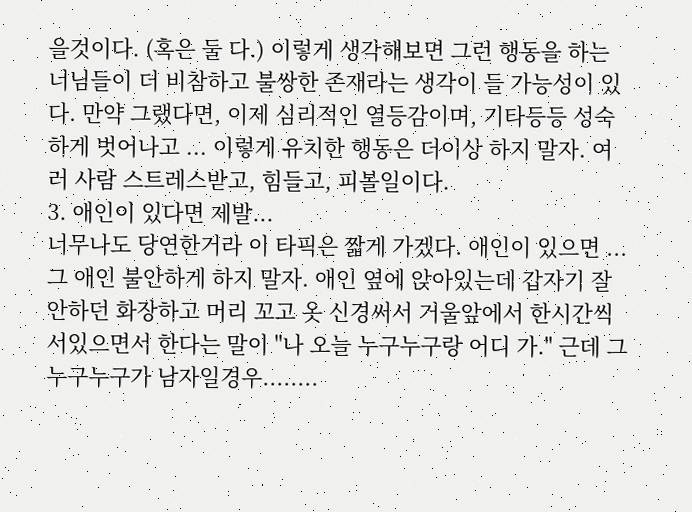을것이다. (혹은 둘 다.) 이렇게 생각해보면 그런 행동을 하는 너님들이 더 비참하고 불쌍한 존재라는 생각이 들 가능성이 있다. 만약 그랬다면, 이제 심리적인 열등감이며, 기타등등 성숙하게 벗어나고 ... 이렇게 유치한 행동은 더이상 하지 말자. 여러 사람 스트레스받고, 힘들고, 피볼일이다.
3. 애인이 있다면 제발...
너무나도 당연한거라 이 타픽은 짧게 가겠다. 애인이 있으면 ... 그 애인 불안하게 하지 말자. 애인 옆에 앉아있는데 갑자기 잘 안하던 화장하고 머리 꼬고 옷 신경써서 거울앞에서 한시간씩 서있으면서 한다는 말이 "나 오늘 누구누구랑 어디 가." 근데 그 누구누구가 남자일경우........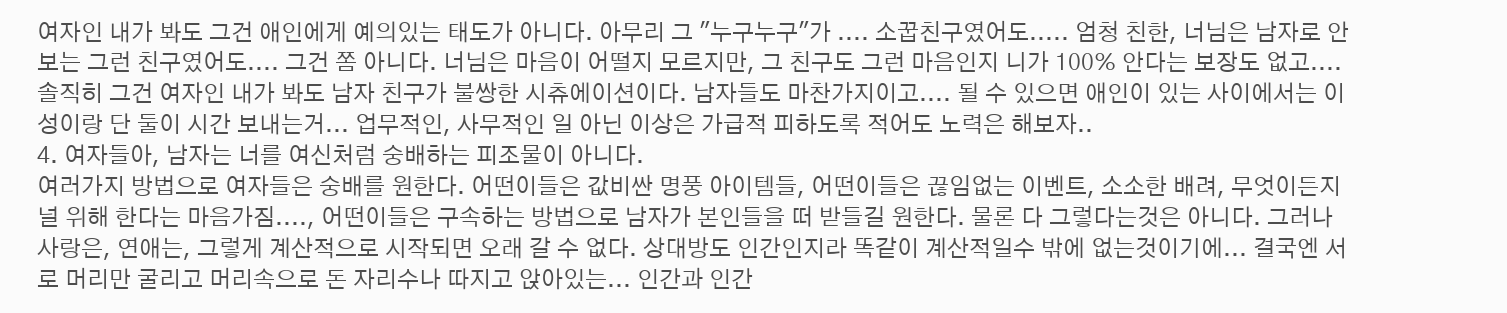여자인 내가 봐도 그건 애인에게 예의있는 태도가 아니다. 아무리 그 "누구누구"가 .... 소꿉친구였어도..... 엄청 친한, 너님은 남자로 안보는 그런 친구였어도.... 그건 쫌 아니다. 너님은 마음이 어떨지 모르지만, 그 친구도 그런 마음인지 니가 100% 안다는 보장도 없고.... 솔직히 그건 여자인 내가 봐도 남자 친구가 불쌍한 시츄에이션이다. 남자들도 마찬가지이고.... 될 수 있으면 애인이 있는 사이에서는 이성이랑 단 둘이 시간 보내는거... 업무적인, 사무적인 일 아닌 이상은 가급적 피하도록 적어도 노력은 해보자..
4. 여자들아, 남자는 너를 여신처럼 숭배하는 피조물이 아니다.
여러가지 방법으로 여자들은 숭배를 원한다. 어떤이들은 값비싼 명풍 아이템들, 어떤이들은 끊임없는 이벤트, 소소한 배려, 무엇이든지 널 위해 한다는 마음가짐...., 어떤이들은 구속하는 방법으로 남자가 본인들을 떠 받들길 원한다. 물론 다 그렇다는것은 아니다. 그러나 사랑은, 연애는, 그렇게 계산적으로 시작되면 오래 갈 수 없다. 상대방도 인간인지라 똑같이 계산적일수 밖에 없는것이기에... 결국엔 서로 머리만 굴리고 머리속으로 돈 자리수나 따지고 앉아있는... 인간과 인간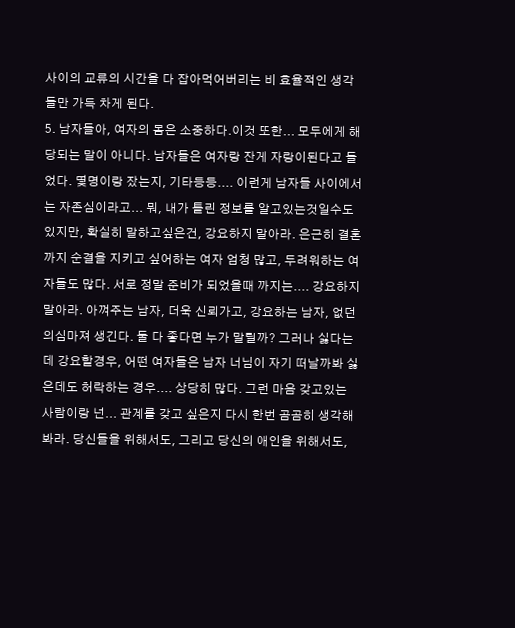사이의 교류의 시간을 다 잡아먹어버리는 비 효율적인 생각들만 가득 차게 된다.
5. 남자들아, 여자의 몸은 소중하다.이것 또한... 모두에게 해당되는 말이 아니다. 남자들은 여자랑 잔게 자랑이된다고 들었다. 몇명이랑 잤는지, 기타등등.... 이런게 남자들 사이에서는 자존심이라고... 뭐, 내가 틀린 정보를 알고있는것일수도 있지만, 확실히 말하고싶은건, 강요하지 말아라. 은근히 결혼까지 순결을 지키고 싶어하는 여자 엄청 많고, 두려워하는 여자들도 많다. 서로 정말 준비가 되었을때 까지는.... 강요하지 말아라. 아껴주는 남자, 더욱 신뢰가고, 강요하는 남자, 없던 의심마져 생긴다. 둘 다 좋다면 누가 말릴까? 그러나 싫다는데 강요할경우, 어떤 여자들은 남자 너님이 자기 떠날까봐 싫은데도 허락하는 경우.... 상당히 많다. 그런 마음 갖고있는 사람이랑 넌... 관계를 갖고 싶은지 다시 한번 곰곰히 생각해봐라. 당신들을 위해서도, 그리고 당신의 애인을 위해서도,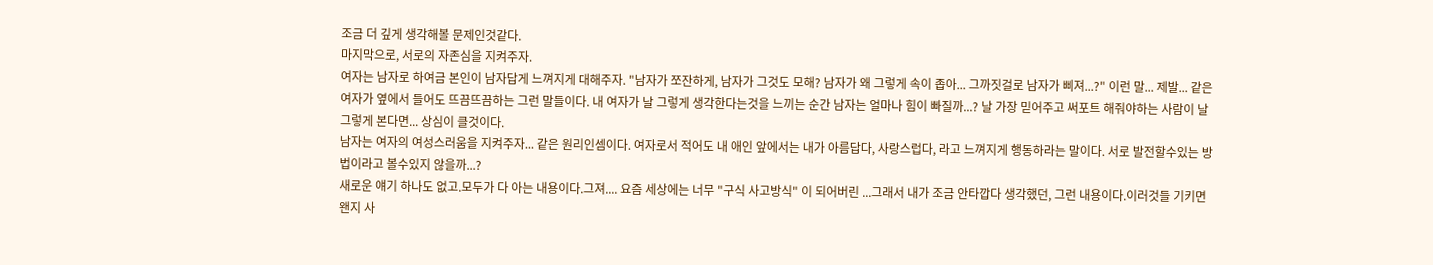조금 더 깊게 생각해볼 문제인것같다.
마지막으로, 서로의 자존심을 지켜주자.
여자는 남자로 하여금 본인이 남자답게 느껴지게 대해주자. "남자가 쪼잔하게, 남자가 그것도 모해? 남자가 왜 그렇게 속이 좁아... 그까짓걸로 남자가 삐져...?" 이런 말... 제발... 같은 여자가 옆에서 들어도 뜨끔뜨끔하는 그런 말들이다. 내 여자가 날 그렇게 생각한다는것을 느끼는 순간 남자는 얼마나 힘이 빠질까...? 날 가장 믿어주고 써포트 해줘야하는 사람이 날 그렇게 본다면... 상심이 클것이다.
남자는 여자의 여성스러움을 지켜주자... 같은 원리인셈이다. 여자로서 적어도 내 애인 앞에서는 내가 아름답다, 사랑스럽다, 라고 느껴지게 행동하라는 말이다. 서로 발전할수있는 방법이라고 볼수있지 않을까...?
새로운 얘기 하나도 없고.모두가 다 아는 내용이다.그져.... 요즘 세상에는 너무 "구식 사고방식" 이 되어버린 ...그래서 내가 조금 안타깝다 생각했던, 그런 내용이다.이러것들 기키면 왠지 사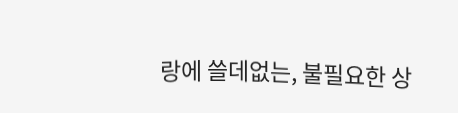랑에 쓸데없는, 불필요한 상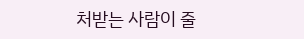처받는 사람이 줄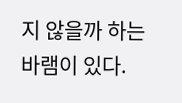지 않을까 하는 바램이 있다.